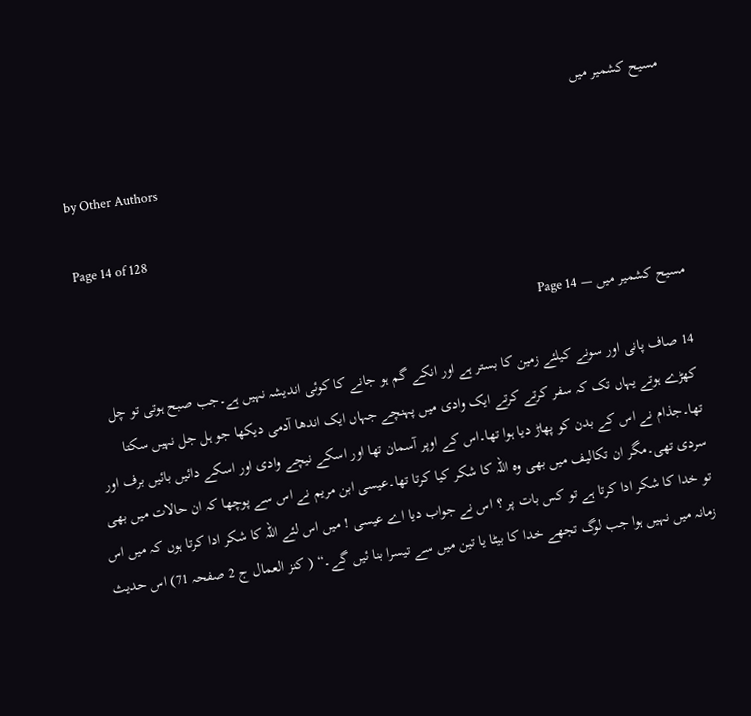مسیح کشمیر میں

by Other Authors

Page 14 of 128

مسیح کشمیر میں — Page 14

14 صاف پانی اور سونے کیلئے زمین کا بستر ہے اور انکے گم ہو جانے کا کوئی اندیشہ نہیں ہے۔جب صبح ہوتی تو چل کھڑے ہوتے یہاں تک کہ سفر کرتے کرتے ایک وادی میں پہنچے جہاں ایک اندھا آدمی دیکھا جو ہل جل نہیں سکتا تھا۔جذام نے اس کے بدن کو پھاڑ دیا ہوا تھا۔اس کے اوپر آسمان تھا اور اسکے نیچے وادی اور اسکے دائیں بائیں برف اور سردی تھی۔مگر ان تکالیف میں بھی وہ اللہ کا شکر کیا کرتا تھا۔عیسی ابن مریم نے اس سے پوچھا کہ ان حالات میں بھی تو خدا کا شکر ادا کرتا ہے تو کس بات پر ؟ اس نے جواب دیا اے عیسی ! میں اس لئے اللہ کا شکر ادا کرتا ہوں کہ میں اس زمانہ میں نہیں ہوا جب لوگ تجھے خدا کا بیٹا یا تین میں سے تیسرا بنا ئیں گے۔“ ( کنز العمال ج 2 صفحہ 71) اس حدیث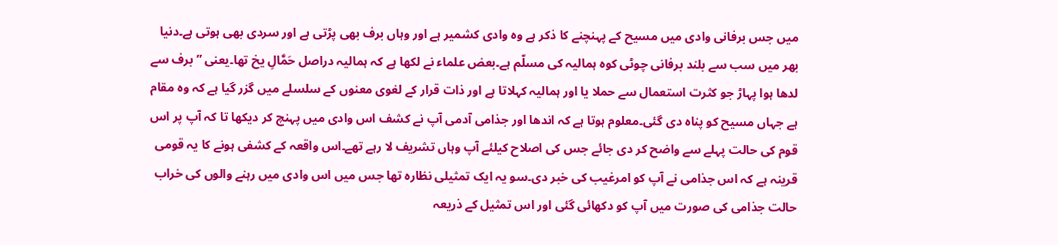میں جس برفانی وادی میں مسیح کے پہنچنے کا ذکر ہے وہ وادی کشمیر ہے اور وہاں برف بھی پڑتی ہے اور سردی بھی ہوتی ہے۔دنیا بھر میں سب سے بلند برفانی چوٹی کوہ ہمالیہ کی مسلّم ہے۔بعض علماء نے لکھا ہے کہ ہمالیہ دراصل حَمَّالِ یخ تھا۔یعنی ” برف سے لدھا ہوا پہاڑ جو کثرت استعمال سے حملا یا اور ہمالیہ کہلاتا ہے اور ذات قرار کے لغوی معنوں کے سلسلے میں گزر گیا ہے کہ وہ مقام ہے جہاں مسیح کو پناہ دی گئی۔معلوم ہوتا ہے کہ اندھا اور جذامی آدمی آپ نے کشف اس وادی میں پہنچ کر دیکھا تا کہ آپ پر اس قوم کی حالت پہلے سے واضح کر دی جائے جس کی اصلاح کیلئے آپ وہاں تشریف لا رہے تھے۔اس واقعہ کے کشفی ہونے کا یہ قومی قرینہ ہے کہ اس جذامی نے آپ کو امرغیب کی خبر دی۔سو یہ ایک تمثیلی نظارہ تھا جس میں اس وادی میں رہنے والوں کی خراب حالت جذامی کی صورت میں آپ کو دکھائی گئی اور اس تمثیل کے ذریعہ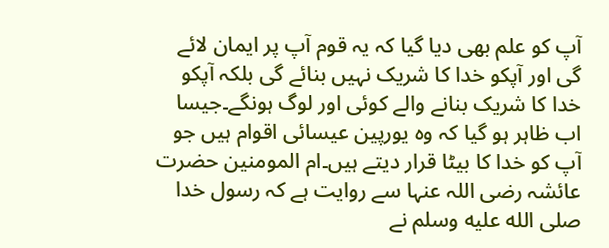آپ کو علم بھی دیا گیا کہ یہ قوم آپ پر ایمان لائے گی اور آپکو خدا کا شریک نہیں بنائے گی بلکہ آپکو خدا کا شریک بنانے والے کوئی اور لوگ ہونگے۔جیسا اب ظاہر ہو گیا کہ وہ یورپین عیسائی اقوام ہیں جو آپ کو خدا کا بیٹا قرار دیتے ہیں۔ام المومنین حضرت عائشہ رضی اللہ عنہا سے روایت ہے کہ رسول خدا صلى الله عليه وسلم نے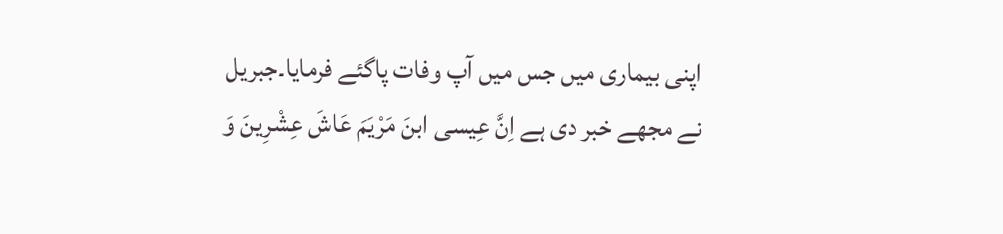اپنی بیماری میں جس میں آپ وفات پاگئے فرمایا۔جبریل نے مجھے خبر دی ہے اِنَّ عِیسی ابنَ مَرْيَمَ عَاشَ عِشْرِينَ وَ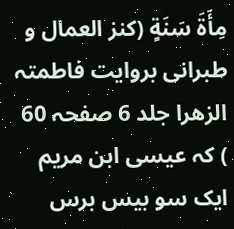مِأَةَ سَنَةٍ (كنز العمال و طبرانی بروایت فاطمتہ الزھرا جلد 6 صفحہ 60 ) کہ عیسی ابن مریم ایک سو بیس برس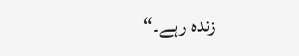زندہ رہے۔“